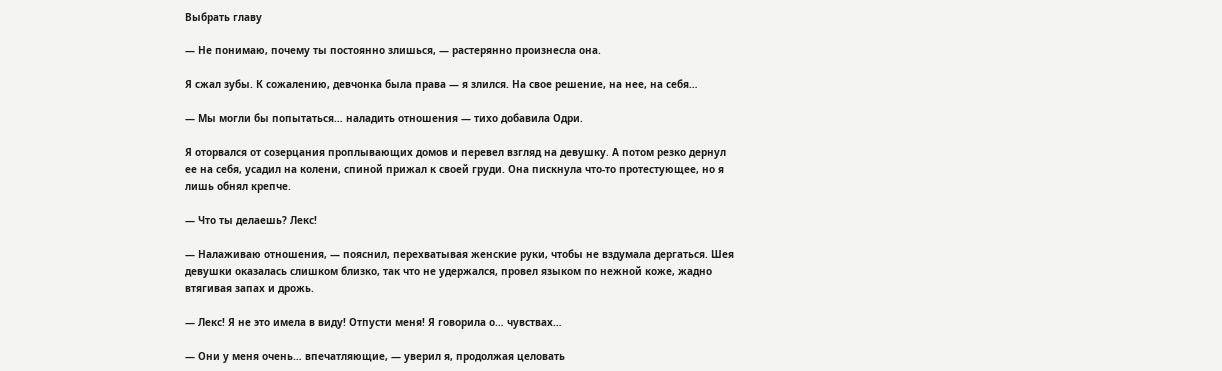Выбрать главу

— Не понимаю, почему ты постоянно злишься, — растерянно произнесла она.

Я сжал зубы. К сожалению, девчонка была права — я злился. На свое решение, на нее, на себя…

— Мы могли бы попытаться… наладить отношения — тихо добавила Одри.

Я оторвался от созерцания проплывающих домов и перевел взгляд на девушку. А потом резко дернул ее на себя, усадил на колени, спиной прижал к своей груди. Она пискнула что-то протестующее, но я лишь обнял крепче.

— Что ты делаешь? Лекс!

— Налаживаю отношения, — пояснил, перехватывая женские руки, чтобы не вздумала дергаться. Шея девушки оказалась слишком близко, так что не удержался, провел языком по нежной коже, жадно втягивая запах и дрожь.

— Лекс! Я не это имела в виду! Отпусти меня! Я говорила о… чувствах…

— Они у меня очень… впечатляющие, — уверил я, продолжая целовать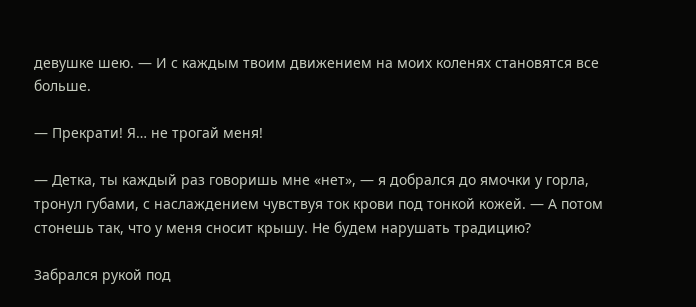девушке шею. — И с каждым твоим движением на моих коленях становятся все больше.

— Прекрати! Я… не трогай меня!

— Детка, ты каждый раз говоришь мне «нет», — я добрался до ямочки у горла, тронул губами, с наслаждением чувствуя ток крови под тонкой кожей. — А потом стонешь так, что у меня сносит крышу. Не будем нарушать традицию?

Забрался рукой под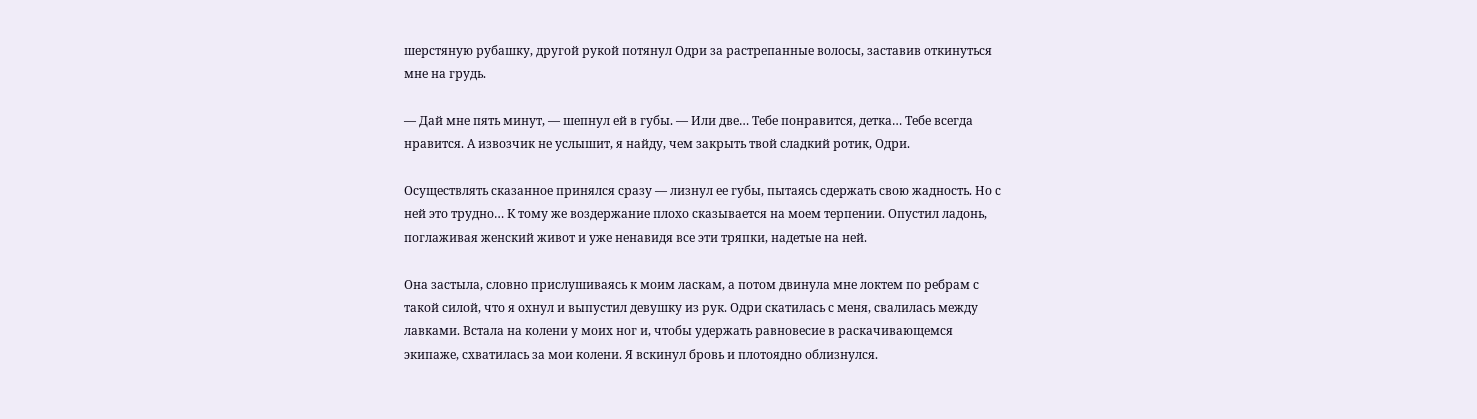шерстяную рубашку, другой рукой потянул Одри за растрепанные волосы, заставив откинуться мне на грудь.

— Дай мне пять минут, — шепнул ей в губы. — Или две… Тебе понравится, детка… Тебе всегда нравится. А извозчик не услышит, я найду, чем закрыть твой сладкий ротик, Одри.

Осуществлять сказанное принялся сразу — лизнул ее губы, пытаясь сдержать свою жадность. Но с ней это трудно… К тому же воздержание плохо сказывается на моем терпении. Опустил ладонь, поглаживая женский живот и уже ненавидя все эти тряпки, надетые на ней.

Она застыла, словно прислушиваясь к моим ласкам, а потом двинула мне локтем по ребрам с такой силой, что я охнул и выпустил девушку из рук. Одри скатилась с меня, свалилась между лавками. Встала на колени у моих ног и, чтобы удержать равновесие в раскачивающемся экипаже, схватилась за мои колени. Я вскинул бровь и плотоядно облизнулся.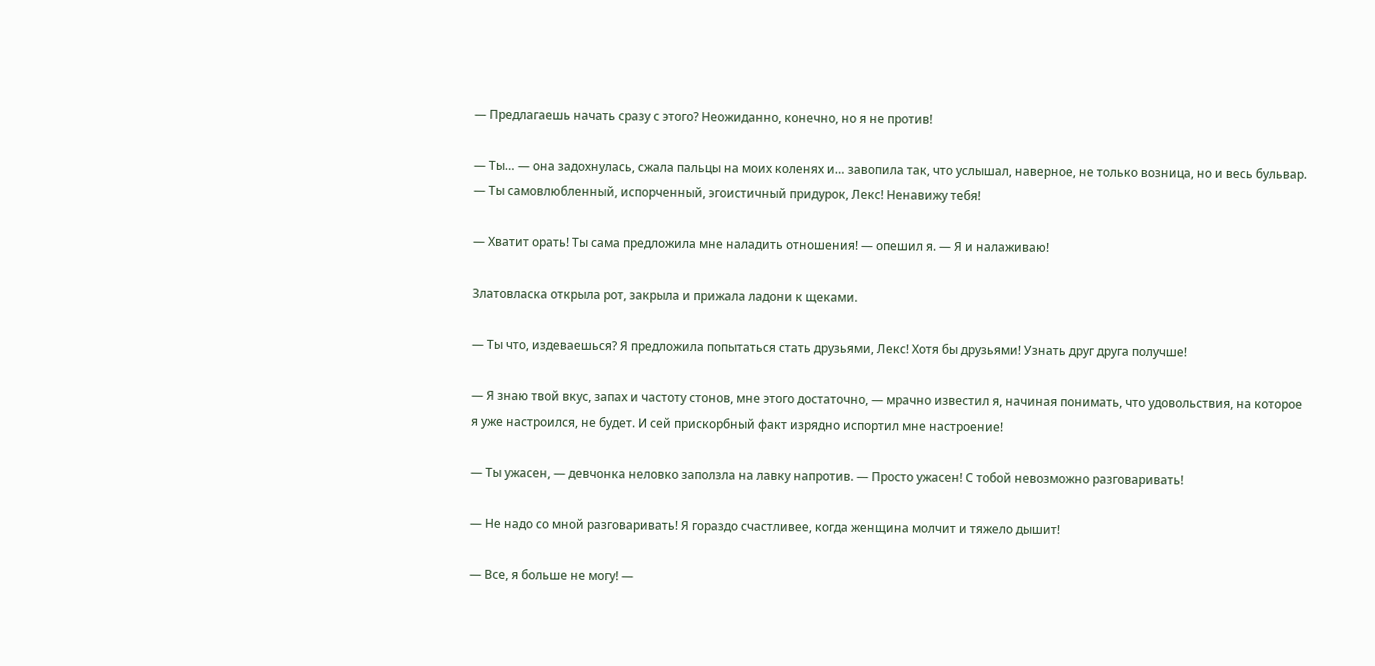— Предлагаешь начать сразу с этого? Неожиданно, конечно, но я не против!

— Ты… — она задохнулась, сжала пальцы на моих коленях и… завопила так, что услышал, наверное, не только возница, но и весь бульвар. — Ты самовлюбленный, испорченный, эгоистичный придурок, Лекс! Ненавижу тебя!

— Хватит орать! Ты сама предложила мне наладить отношения! — опешил я. — Я и налаживаю!

Златовласка открыла рот, закрыла и прижала ладони к щеками.

— Ты что, издеваешься? Я предложила попытаться стать друзьями, Лекс! Хотя бы друзьями! Узнать друг друга получше!

— Я знаю твой вкус, запах и частоту стонов, мне этого достаточно, — мрачно известил я, начиная понимать, что удовольствия, на которое я уже настроился, не будет. И сей прискорбный факт изрядно испортил мне настроение!

— Ты ужасен, — девчонка неловко заползла на лавку напротив. — Просто ужасен! С тобой невозможно разговаривать!

— Не надо со мной разговаривать! Я гораздо счастливее, когда женщина молчит и тяжело дышит!

— Все, я больше не могу! —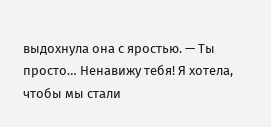выдохнула она с яростью. — Ты просто… Ненавижу тебя! Я хотела, чтобы мы стали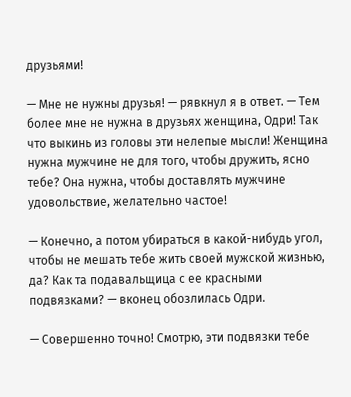друзьями!

— Мне не нужны друзья! — рявкнул я в ответ. — Тем более мне не нужна в друзьях женщина, Одри! Так что выкинь из головы эти нелепые мысли! Женщина нужна мужчине не для того, чтобы дружить, ясно тебе? Она нужна, чтобы доставлять мужчине удовольствие, желательно частое!

— Конечно, а потом убираться в какой-нибудь угол, чтобы не мешать тебе жить своей мужской жизнью, да? Как та подавальщица с ее красными подвязками? — вконец обозлилась Одри.

— Совершенно точно! Смотрю, эти подвязки тебе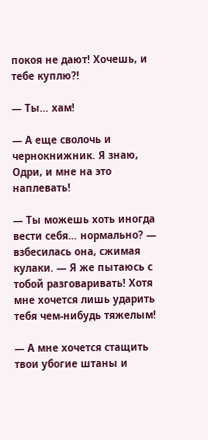покоя не дают! Хочешь, и тебе куплю?!

— Ты… хам!

— А еще сволочь и чернокнижник. Я знаю, Одри, и мне на это наплевать!

— Ты можешь хоть иногда вести себя… нормально? — взбесилась она, сжимая кулаки. — Я же пытаюсь с тобой разговаривать! Хотя мне хочется лишь ударить тебя чем-нибудь тяжелым!

— А мне хочется стащить твои убогие штаны и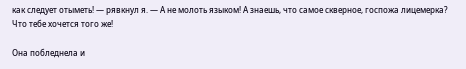как следует отыметь! — рявкнул я. — А не молоть языком! А знаешь, что самое скверное, госпожа лицемерка? Что тебе хочется того же!

Она побледнела и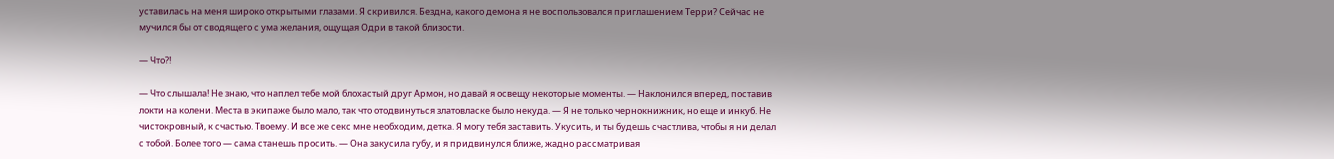уставилась на меня широко открытыми глазами. Я скривился. Бездна, какого демона я не воспользовался приглашением Терри? Сейчас не мучился бы от сводящего с ума желания, ощущая Одри в такой близости.

— Что?!

— Что слышала! Не знаю, что наплел тебе мой блохастый друг Армон, но давай я освещу некоторые моменты. — Наклонился вперед, поставив локти на колени. Места в экипаже было мало, так что отодвинуться златовласке было некуда. — Я не только чернокнижник, но еще и инкуб. Не чистокровный, к счастью. Твоему. И все же секс мне необходим, детка. Я могу тебя заставить. Укусить, и ты будешь счастлива, чтобы я ни делал с тобой. Более того — сама станешь просить. — Она закусила губу, и я придвинулся ближе, жадно рассматривая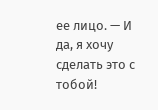ее лицо. — И да, я хочу сделать это с тобой!